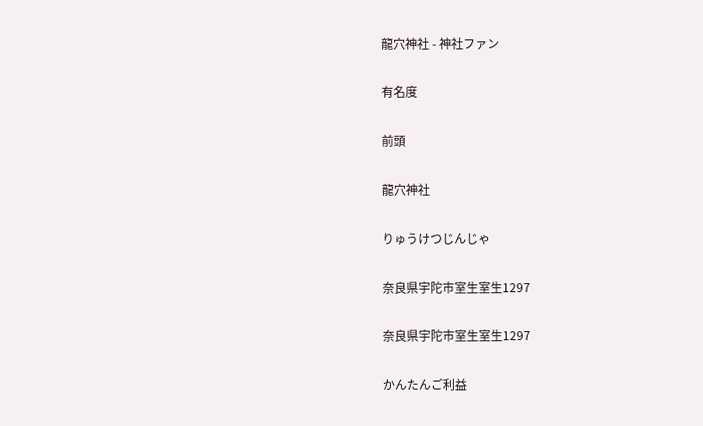龍穴神社 - 神社ファン

有名度

前頭

龍穴神社

りゅうけつじんじゃ

奈良県宇陀市室生室生1297

奈良県宇陀市室生室生1297

かんたんご利益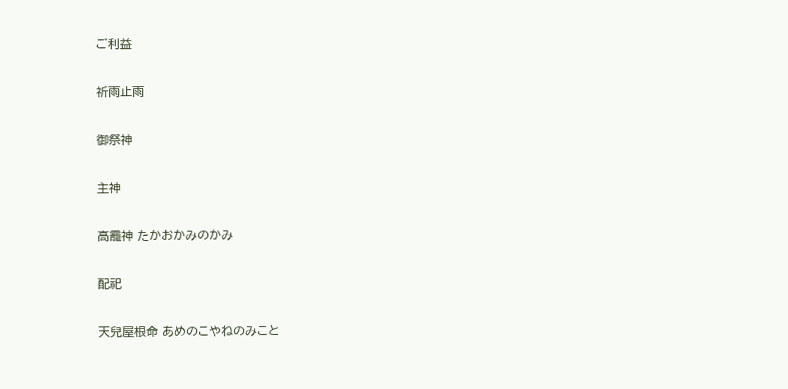ご利益

祈雨止雨

御祭神

主神

高靇神 たかおかみのかみ

配祀

天兒屋根命 あめのこやねのみこと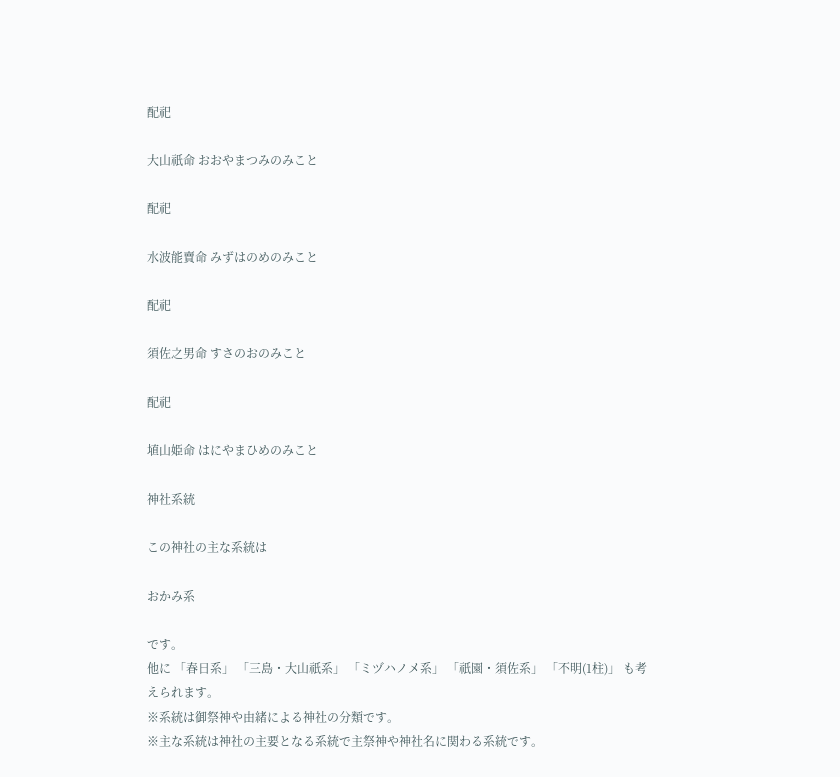配祀

大山祇命 おおやまつみのみこと

配祀

水波能賣命 みずはのめのみこと

配祀

須佐之男命 すさのおのみこと

配祀

埴山姫命 はにやまひめのみこと

神社系統

この神社の主な系統は

おかみ系

です。
他に 「春日系」 「三島・大山祇系」 「ミヅハノメ系」 「祇園・須佐系」 「不明(1柱)」 も考えられます。
※系統は御祭神や由緒による神社の分類です。
※主な系統は神社の主要となる系統で主祭神や神社名に関わる系統です。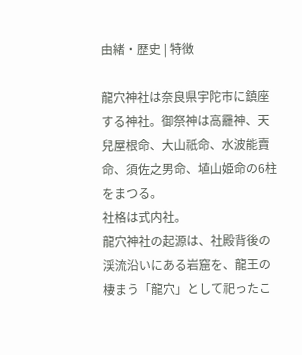由緒・歴史 | 特徴

龍穴神社は奈良県宇陀市に鎮座する神社。御祭神は高龗神、天兒屋根命、大山祇命、水波能賣命、須佐之男命、埴山姫命の6柱をまつる。
社格は式内社。
龍穴神社の起源は、社殿背後の渓流沿いにある岩窟を、龍王の棲まう「龍穴」として祀ったこ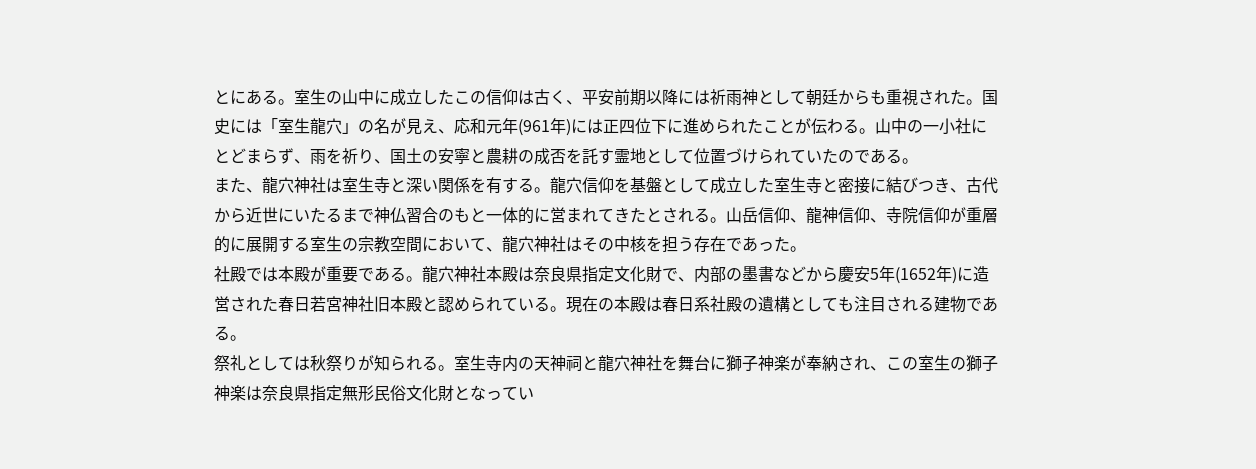とにある。室生の山中に成立したこの信仰は古く、平安前期以降には祈雨神として朝廷からも重視された。国史には「室生龍穴」の名が見え、応和元年(961年)には正四位下に進められたことが伝わる。山中の一小社にとどまらず、雨を祈り、国土の安寧と農耕の成否を託す霊地として位置づけられていたのである。
また、龍穴神社は室生寺と深い関係を有する。龍穴信仰を基盤として成立した室生寺と密接に結びつき、古代から近世にいたるまで神仏習合のもと一体的に営まれてきたとされる。山岳信仰、龍神信仰、寺院信仰が重層的に展開する室生の宗教空間において、龍穴神社はその中核を担う存在であった。
社殿では本殿が重要である。龍穴神社本殿は奈良県指定文化財で、内部の墨書などから慶安5年(1652年)に造営された春日若宮神社旧本殿と認められている。現在の本殿は春日系社殿の遺構としても注目される建物である。
祭礼としては秋祭りが知られる。室生寺内の天神祠と龍穴神社を舞台に獅子神楽が奉納され、この室生の獅子神楽は奈良県指定無形民俗文化財となってい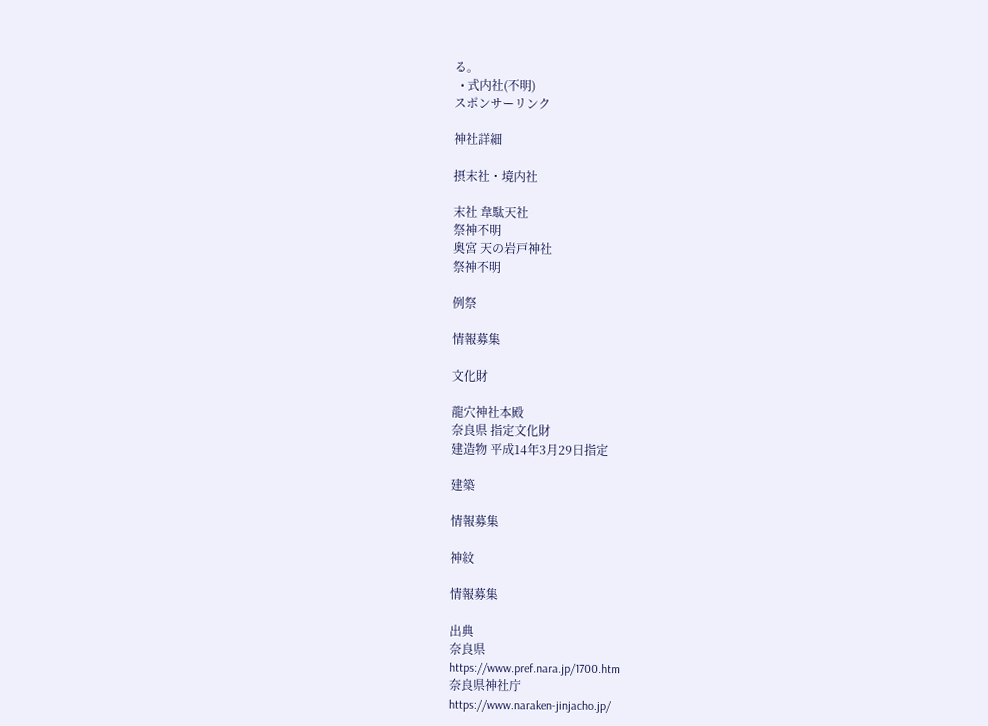る。
  • 式内社(不明)
スポンサーリンク

神社詳細

摂末社・境内社

末社 韋駄天社
祭神不明
奥宮 天の岩戸神社
祭神不明

例祭

情報募集

文化財

龍穴神社本殿
奈良県 指定文化財
建造物 平成14年3月29日指定

建築

情報募集

神紋

情報募集

出典
奈良県
https://www.pref.nara.jp/1700.htm
奈良県神社庁
https://www.naraken-jinjacho.jp/